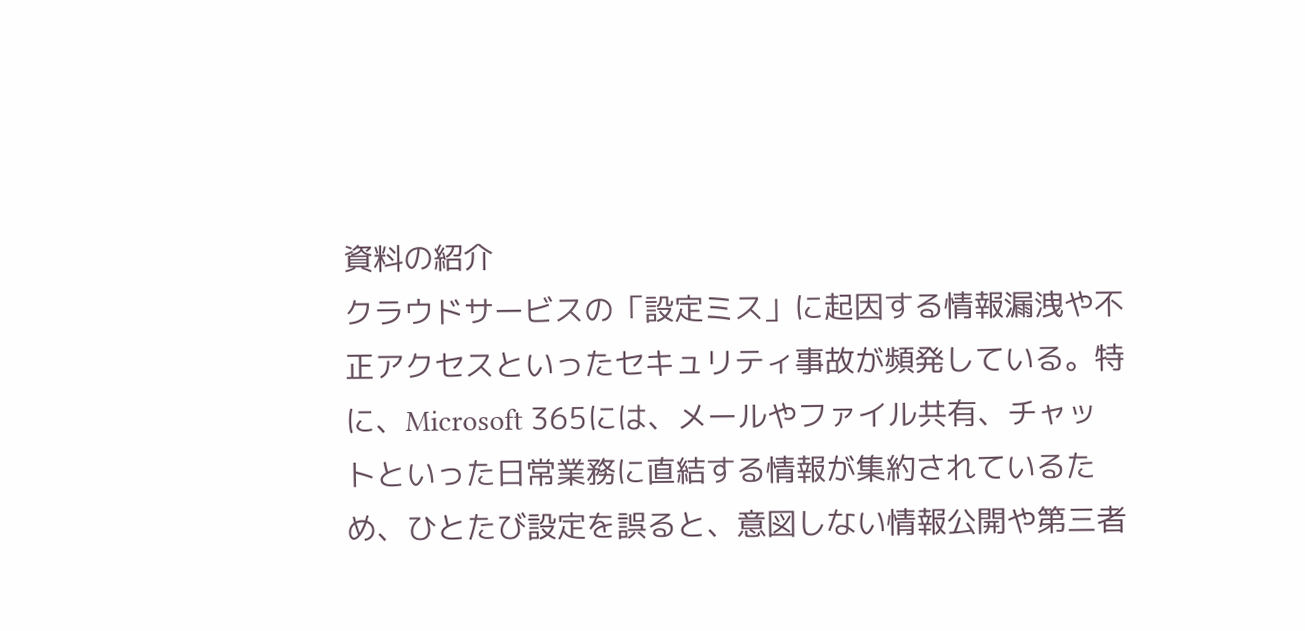資料の紹介
クラウドサービスの「設定ミス」に起因する情報漏洩や不正アクセスといったセキュリティ事故が頻発している。特に、Microsoft 365には、メールやファイル共有、チャットといった日常業務に直結する情報が集約されているため、ひとたび設定を誤ると、意図しない情報公開や第三者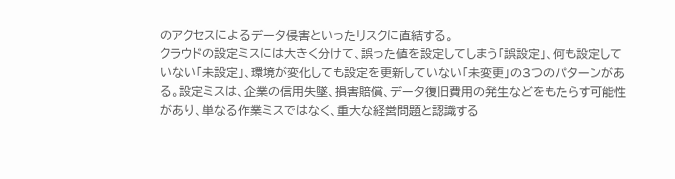のアクセスによるデータ侵害といったリスクに直結する。
クラウドの設定ミスには大きく分けて、誤った値を設定してしまう「誤設定」、何も設定していない「未設定」、環境が変化しても設定を更新していない「未変更」の3つのパターンがある。設定ミスは、企業の信用失墜、損害賠償、データ復旧費用の発生などをもたらす可能性があり、単なる作業ミスではなく、重大な経営問題と認識する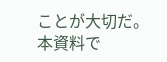ことが大切だ。
本資料で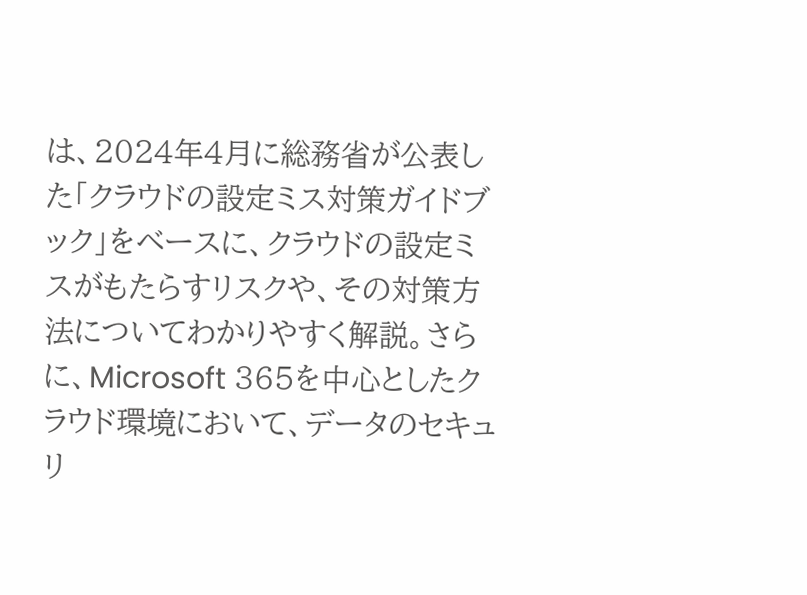は、2024年4月に総務省が公表した「クラウドの設定ミス対策ガイドブック」をベースに、クラウドの設定ミスがもたらすリスクや、その対策方法についてわかりやすく解説。さらに、Microsoft 365を中心としたクラウド環境において、データのセキュリ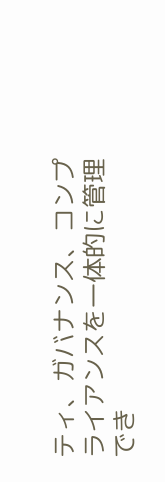ティ、ガバナンス、コンプライアンスを一体的に管理でき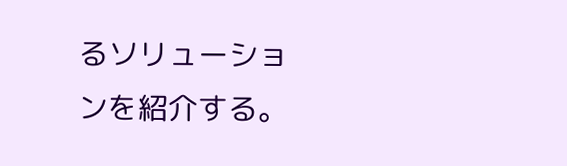るソリューションを紹介する。